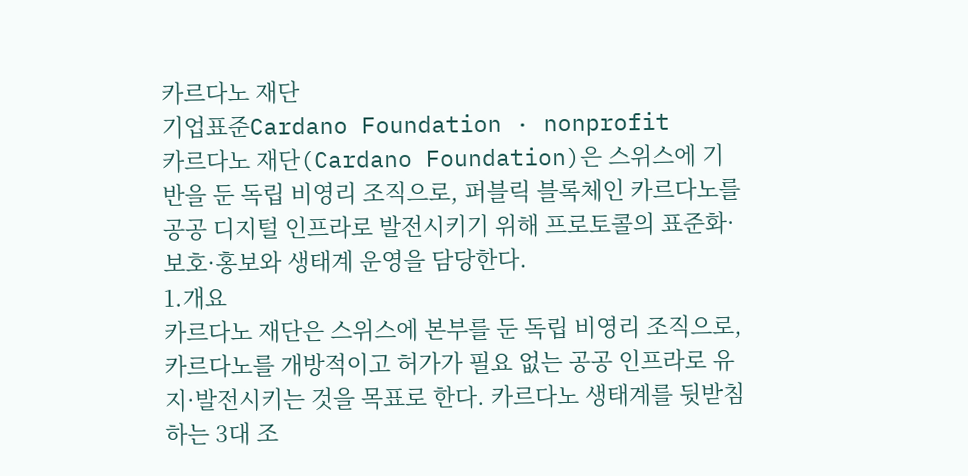카르다노 재단
기업표준Cardano Foundation · nonprofit
카르다노 재단(Cardano Foundation)은 스위스에 기반을 둔 독립 비영리 조직으로, 퍼블릭 블록체인 카르다노를 공공 디지털 인프라로 발전시키기 위해 프로토콜의 표준화·보호·홍보와 생태계 운영을 담당한다.
1.개요
카르다노 재단은 스위스에 본부를 둔 독립 비영리 조직으로, 카르다노를 개방적이고 허가가 필요 없는 공공 인프라로 유지·발전시키는 것을 목표로 한다. 카르다노 생태계를 뒷받침하는 3대 조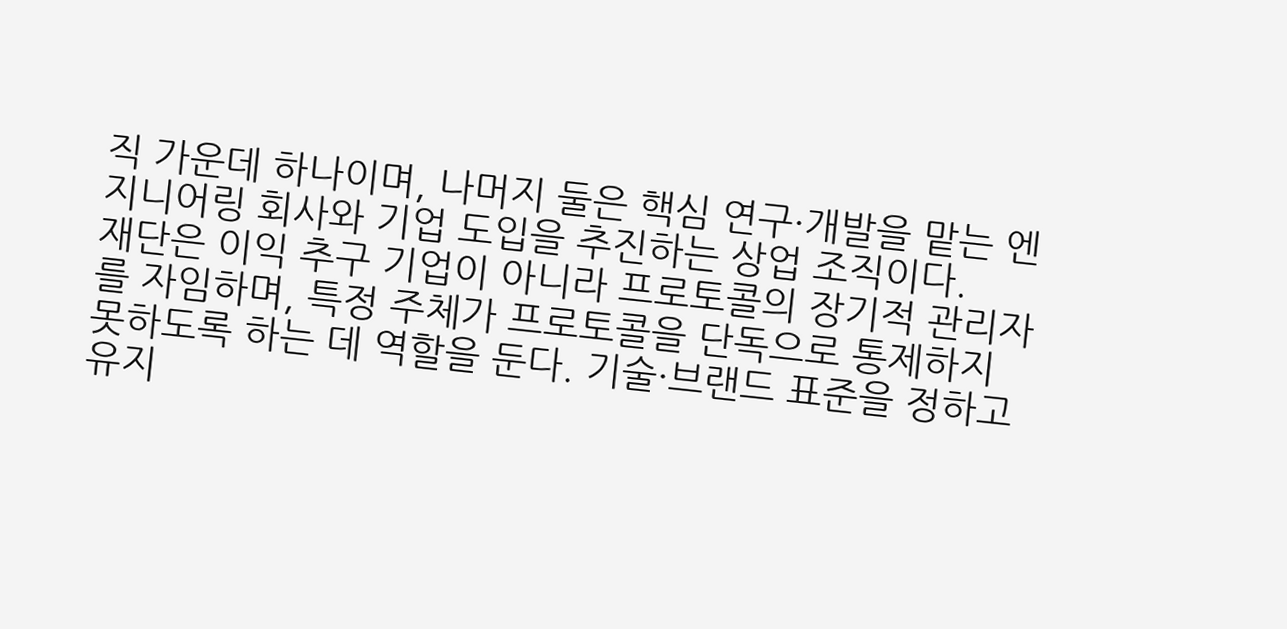직 가운데 하나이며, 나머지 둘은 핵심 연구·개발을 맡는 엔지니어링 회사와 기업 도입을 추진하는 상업 조직이다.
재단은 이익 추구 기업이 아니라 프로토콜의 장기적 관리자를 자임하며, 특정 주체가 프로토콜을 단독으로 통제하지 못하도록 하는 데 역할을 둔다. 기술·브랜드 표준을 정하고 유지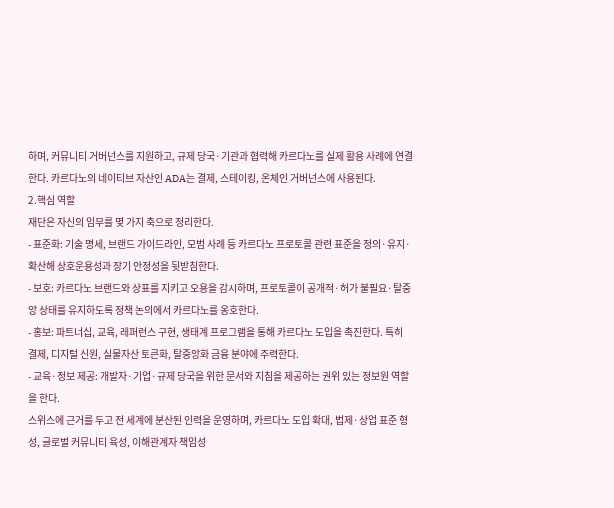하며, 커뮤니티 거버넌스를 지원하고, 규제 당국·기관과 협력해 카르다노를 실제 활용 사례에 연결한다. 카르다노의 네이티브 자산인 ADA는 결제, 스테이킹, 온체인 거버넌스에 사용된다.
2.핵심 역할
재단은 자신의 임무를 몇 가지 축으로 정리한다.
- 표준화: 기술 명세, 브랜드 가이드라인, 모범 사례 등 카르다노 프로토콜 관련 표준을 정의·유지·확산해 상호운용성과 장기 안정성을 뒷받침한다.
- 보호: 카르다노 브랜드와 상표를 지키고 오용을 감시하며, 프로토콜이 공개적·허가 불필요·탈중앙 상태를 유지하도록 정책 논의에서 카르다노를 옹호한다.
- 홍보: 파트너십, 교육, 레퍼런스 구현, 생태계 프로그램을 통해 카르다노 도입을 촉진한다. 특히 결제, 디지털 신원, 실물자산 토큰화, 탈중앙화 금융 분야에 주력한다.
- 교육·정보 제공: 개발자·기업·규제 당국을 위한 문서와 지침을 제공하는 권위 있는 정보원 역할을 한다.
스위스에 근거를 두고 전 세계에 분산된 인력을 운영하며, 카르다노 도입 확대, 법제·상업 표준 형성, 글로벌 커뮤니티 육성, 이해관계자 책임성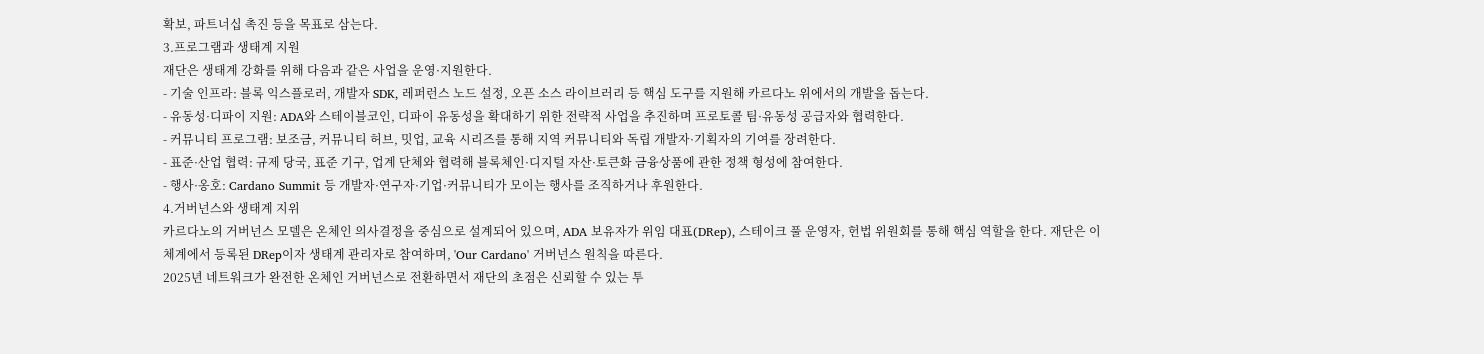확보, 파트너십 촉진 등을 목표로 삼는다.
3.프로그램과 생태계 지원
재단은 생태계 강화를 위해 다음과 같은 사업을 운영·지원한다.
- 기술 인프라: 블록 익스플로러, 개발자 SDK, 레퍼런스 노드 설정, 오픈 소스 라이브러리 등 핵심 도구를 지원해 카르다노 위에서의 개발을 돕는다.
- 유동성·디파이 지원: ADA와 스테이블코인, 디파이 유동성을 확대하기 위한 전략적 사업을 추진하며 프로토콜 팀·유동성 공급자와 협력한다.
- 커뮤니티 프로그램: 보조금, 커뮤니티 허브, 밋업, 교육 시리즈를 통해 지역 커뮤니티와 독립 개발자·기획자의 기여를 장려한다.
- 표준·산업 협력: 규제 당국, 표준 기구, 업계 단체와 협력해 블록체인·디지털 자산·토큰화 금융상품에 관한 정책 형성에 참여한다.
- 행사·옹호: Cardano Summit 등 개발자·연구자·기업·커뮤니티가 모이는 행사를 조직하거나 후원한다.
4.거버넌스와 생태계 지위
카르다노의 거버넌스 모델은 온체인 의사결정을 중심으로 설계되어 있으며, ADA 보유자가 위임 대표(DRep), 스테이크 풀 운영자, 헌법 위원회를 통해 핵심 역할을 한다. 재단은 이 체계에서 등록된 DRep이자 생태계 관리자로 참여하며, 'Our Cardano' 거버넌스 원칙을 따른다.
2025년 네트워크가 완전한 온체인 거버넌스로 전환하면서 재단의 초점은 신뢰할 수 있는 투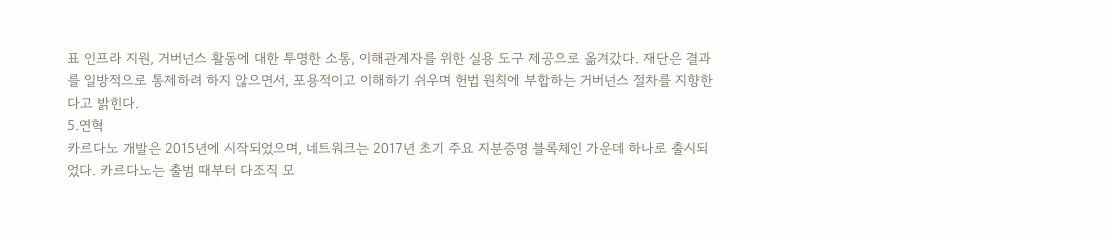표 인프라 지원, 거버넌스 활동에 대한 투명한 소통, 이해관계자를 위한 실용 도구 제공으로 옮겨갔다. 재단은 결과를 일방적으로 통제하려 하지 않으면서, 포용적이고 이해하기 쉬우며 헌법 원칙에 부합하는 거버넌스 절차를 지향한다고 밝힌다.
5.연혁
카르다노 개발은 2015년에 시작되었으며, 네트워크는 2017년 초기 주요 지분증명 블록체인 가운데 하나로 출시되었다. 카르다노는 출범 때부터 다조직 모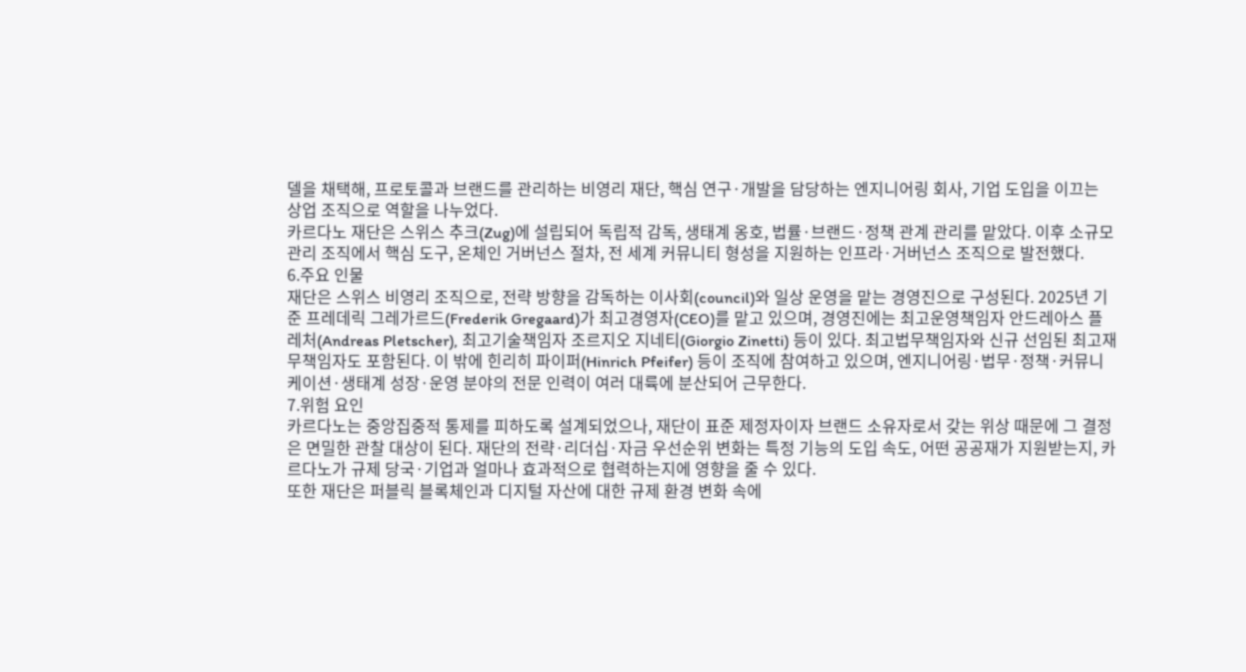델을 채택해, 프로토콜과 브랜드를 관리하는 비영리 재단, 핵심 연구·개발을 담당하는 엔지니어링 회사, 기업 도입을 이끄는 상업 조직으로 역할을 나누었다.
카르다노 재단은 스위스 추크(Zug)에 설립되어 독립적 감독, 생태계 옹호, 법률·브랜드·정책 관계 관리를 맡았다. 이후 소규모 관리 조직에서 핵심 도구, 온체인 거버넌스 절차, 전 세계 커뮤니티 형성을 지원하는 인프라·거버넌스 조직으로 발전했다.
6.주요 인물
재단은 스위스 비영리 조직으로, 전략 방향을 감독하는 이사회(council)와 일상 운영을 맡는 경영진으로 구성된다. 2025년 기준 프레데릭 그레가르드(Frederik Gregaard)가 최고경영자(CEO)를 맡고 있으며, 경영진에는 최고운영책임자 안드레아스 플레처(Andreas Pletscher), 최고기술책임자 조르지오 지네티(Giorgio Zinetti) 등이 있다. 최고법무책임자와 신규 선임된 최고재무책임자도 포함된다. 이 밖에 힌리히 파이퍼(Hinrich Pfeifer) 등이 조직에 참여하고 있으며, 엔지니어링·법무·정책·커뮤니케이션·생태계 성장·운영 분야의 전문 인력이 여러 대륙에 분산되어 근무한다.
7.위험 요인
카르다노는 중앙집중적 통제를 피하도록 설계되었으나, 재단이 표준 제정자이자 브랜드 소유자로서 갖는 위상 때문에 그 결정은 면밀한 관찰 대상이 된다. 재단의 전략·리더십·자금 우선순위 변화는 특정 기능의 도입 속도, 어떤 공공재가 지원받는지, 카르다노가 규제 당국·기업과 얼마나 효과적으로 협력하는지에 영향을 줄 수 있다.
또한 재단은 퍼블릭 블록체인과 디지털 자산에 대한 규제 환경 변화 속에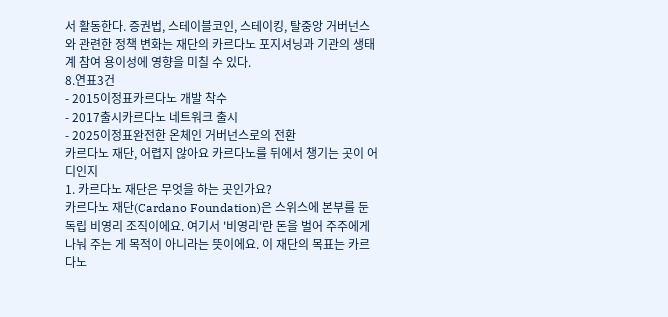서 활동한다. 증권법, 스테이블코인, 스테이킹, 탈중앙 거버넌스와 관련한 정책 변화는 재단의 카르다노 포지셔닝과 기관의 생태계 참여 용이성에 영향을 미칠 수 있다.
8.연표3건
- 2015이정표카르다노 개발 착수
- 2017출시카르다노 네트워크 출시
- 2025이정표완전한 온체인 거버넌스로의 전환
카르다노 재단, 어렵지 않아요 카르다노를 뒤에서 챙기는 곳이 어디인지
1. 카르다노 재단은 무엇을 하는 곳인가요?
카르다노 재단(Cardano Foundation)은 스위스에 본부를 둔 독립 비영리 조직이에요. 여기서 '비영리'란 돈을 벌어 주주에게 나눠 주는 게 목적이 아니라는 뜻이에요. 이 재단의 목표는 카르다노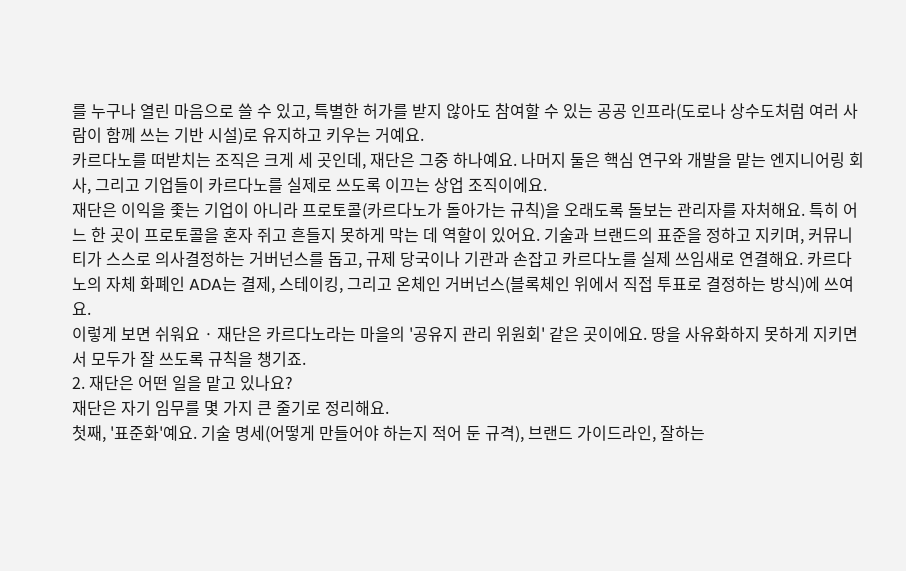를 누구나 열린 마음으로 쓸 수 있고, 특별한 허가를 받지 않아도 참여할 수 있는 공공 인프라(도로나 상수도처럼 여러 사람이 함께 쓰는 기반 시설)로 유지하고 키우는 거예요.
카르다노를 떠받치는 조직은 크게 세 곳인데, 재단은 그중 하나예요. 나머지 둘은 핵심 연구와 개발을 맡는 엔지니어링 회사, 그리고 기업들이 카르다노를 실제로 쓰도록 이끄는 상업 조직이에요.
재단은 이익을 좇는 기업이 아니라 프로토콜(카르다노가 돌아가는 규칙)을 오래도록 돌보는 관리자를 자처해요. 특히 어느 한 곳이 프로토콜을 혼자 쥐고 흔들지 못하게 막는 데 역할이 있어요. 기술과 브랜드의 표준을 정하고 지키며, 커뮤니티가 스스로 의사결정하는 거버넌스를 돕고, 규제 당국이나 기관과 손잡고 카르다노를 실제 쓰임새로 연결해요. 카르다노의 자체 화폐인 ADA는 결제, 스테이킹, 그리고 온체인 거버넌스(블록체인 위에서 직접 투표로 결정하는 방식)에 쓰여요.
이렇게 보면 쉬워요 · 재단은 카르다노라는 마을의 '공유지 관리 위원회' 같은 곳이에요. 땅을 사유화하지 못하게 지키면서 모두가 잘 쓰도록 규칙을 챙기죠.
2. 재단은 어떤 일을 맡고 있나요?
재단은 자기 임무를 몇 가지 큰 줄기로 정리해요.
첫째, '표준화'예요. 기술 명세(어떻게 만들어야 하는지 적어 둔 규격), 브랜드 가이드라인, 잘하는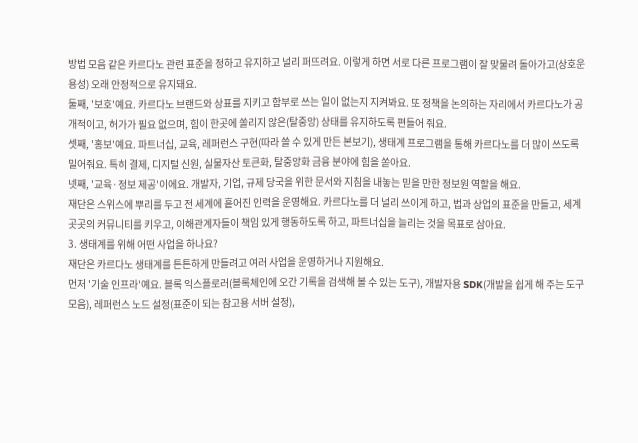방법 모음 같은 카르다노 관련 표준을 정하고 유지하고 널리 퍼뜨려요. 이렇게 하면 서로 다른 프로그램이 잘 맞물려 돌아가고(상호운용성) 오래 안정적으로 유지돼요.
둘째, '보호'예요. 카르다노 브랜드와 상표를 지키고 함부로 쓰는 일이 없는지 지켜봐요. 또 정책을 논의하는 자리에서 카르다노가 공개적이고, 허가가 필요 없으며, 힘이 한곳에 쏠리지 않은(탈중앙) 상태를 유지하도록 편들어 줘요.
셋째, '홍보'예요. 파트너십, 교육, 레퍼런스 구현(따라 쓸 수 있게 만든 본보기), 생태계 프로그램을 통해 카르다노를 더 많이 쓰도록 밀어줘요. 특히 결제, 디지털 신원, 실물자산 토큰화, 탈중앙화 금융 분야에 힘을 쏟아요.
넷째, '교육·정보 제공'이에요. 개발자, 기업, 규제 당국을 위한 문서와 지침을 내놓는 믿을 만한 정보원 역할을 해요.
재단은 스위스에 뿌리를 두고 전 세계에 흩어진 인력을 운영해요. 카르다노를 더 널리 쓰이게 하고, 법과 상업의 표준을 만들고, 세계 곳곳의 커뮤니티를 키우고, 이해관계자들이 책임 있게 행동하도록 하고, 파트너십을 늘리는 것을 목표로 삼아요.
3. 생태계를 위해 어떤 사업을 하나요?
재단은 카르다노 생태계를 튼튼하게 만들려고 여러 사업을 운영하거나 지원해요.
먼저 '기술 인프라'예요. 블록 익스플로러(블록체인에 오간 기록을 검색해 볼 수 있는 도구), 개발자용 SDK(개발을 쉽게 해 주는 도구 모음), 레퍼런스 노드 설정(표준이 되는 참고용 서버 설정),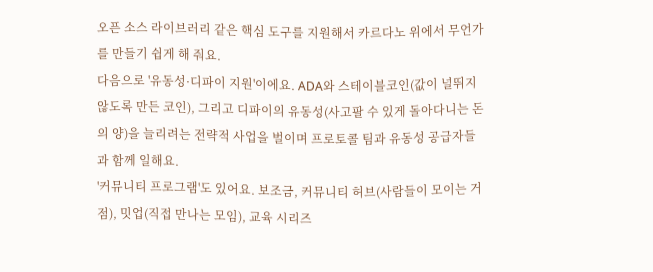오픈 소스 라이브러리 같은 핵심 도구를 지원해서 카르다노 위에서 무언가를 만들기 쉽게 해 줘요.
다음으로 '유동성·디파이 지원'이에요. ADA와 스테이블코인(값이 널뛰지 않도록 만든 코인), 그리고 디파이의 유동성(사고팔 수 있게 돌아다니는 돈의 양)을 늘리려는 전략적 사업을 벌이며 프로토콜 팀과 유동성 공급자들과 함께 일해요.
'커뮤니티 프로그램'도 있어요. 보조금, 커뮤니티 허브(사람들이 모이는 거점), 밋업(직접 만나는 모임), 교육 시리즈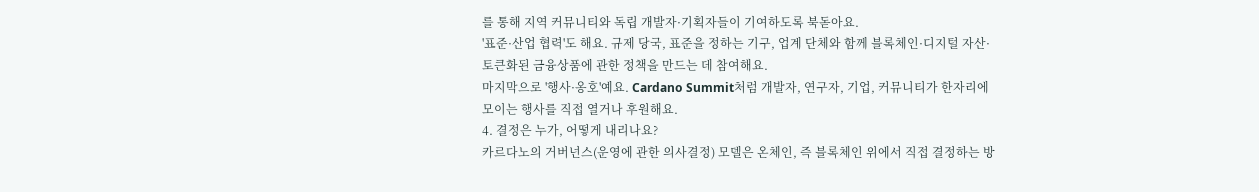를 통해 지역 커뮤니티와 독립 개발자·기획자들이 기여하도록 북돋아요.
'표준·산업 협력'도 해요. 규제 당국, 표준을 정하는 기구, 업계 단체와 함께 블록체인·디지털 자산·토큰화된 금융상품에 관한 정책을 만드는 데 참여해요.
마지막으로 '행사·옹호'예요. Cardano Summit처럼 개발자, 연구자, 기업, 커뮤니티가 한자리에 모이는 행사를 직접 열거나 후원해요.
4. 결정은 누가, 어떻게 내리나요?
카르다노의 거버넌스(운영에 관한 의사결정) 모델은 온체인, 즉 블록체인 위에서 직접 결정하는 방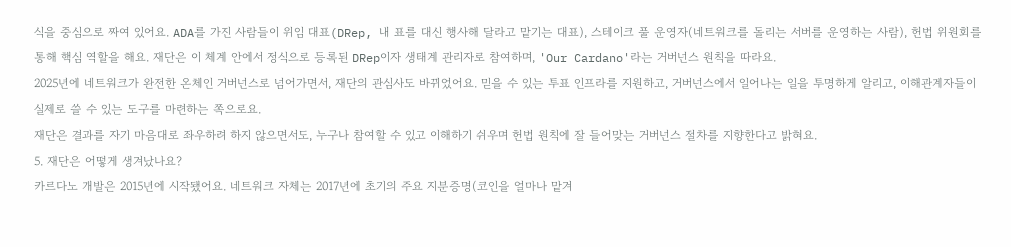식을 중심으로 짜여 있어요. ADA를 가진 사람들이 위임 대표(DRep, 내 표를 대신 행사해 달라고 맡기는 대표), 스테이크 풀 운영자(네트워크를 돌리는 서버를 운영하는 사람), 헌법 위원회를 통해 핵심 역할을 해요. 재단은 이 체계 안에서 정식으로 등록된 DRep이자 생태계 관리자로 참여하며, 'Our Cardano'라는 거버넌스 원칙을 따라요.
2025년에 네트워크가 완전한 온체인 거버넌스로 넘어가면서, 재단의 관심사도 바뀌었어요. 믿을 수 있는 투표 인프라를 지원하고, 거버넌스에서 일어나는 일을 투명하게 알리고, 이해관계자들이 실제로 쓸 수 있는 도구를 마련하는 쪽으로요.
재단은 결과를 자기 마음대로 좌우하려 하지 않으면서도, 누구나 참여할 수 있고 이해하기 쉬우며 헌법 원칙에 잘 들어맞는 거버넌스 절차를 지향한다고 밝혀요.
5. 재단은 어떻게 생겨났나요?
카르다노 개발은 2015년에 시작됐어요. 네트워크 자체는 2017년에 초기의 주요 지분증명(코인을 얼마나 맡겨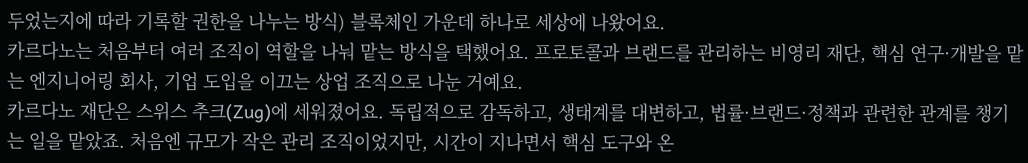두었는지에 따라 기록할 권한을 나누는 방식) 블록체인 가운데 하나로 세상에 나왔어요.
카르다노는 처음부터 여러 조직이 역할을 나눠 맡는 방식을 택했어요. 프로토콜과 브랜드를 관리하는 비영리 재단, 핵심 연구·개발을 맡는 엔지니어링 회사, 기업 도입을 이끄는 상업 조직으로 나눈 거예요.
카르다노 재단은 스위스 추크(Zug)에 세워졌어요. 독립적으로 감독하고, 생태계를 대변하고, 법률·브랜드·정책과 관련한 관계를 챙기는 일을 맡았죠. 처음엔 규모가 작은 관리 조직이었지만, 시간이 지나면서 핵심 도구와 온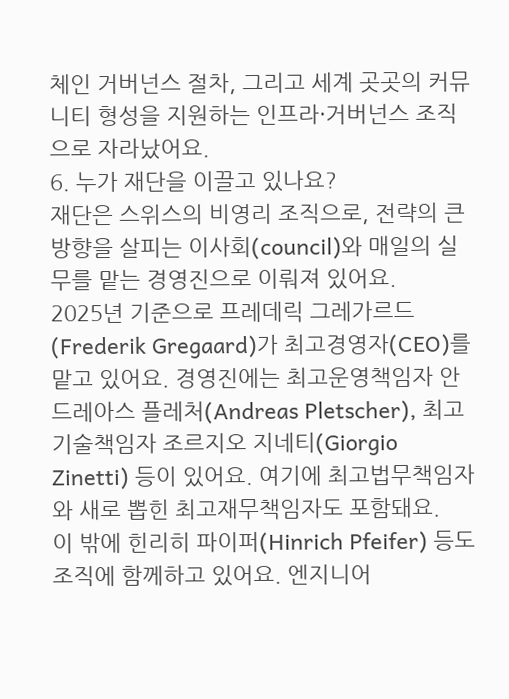체인 거버넌스 절차, 그리고 세계 곳곳의 커뮤니티 형성을 지원하는 인프라·거버넌스 조직으로 자라났어요.
6. 누가 재단을 이끌고 있나요?
재단은 스위스의 비영리 조직으로, 전략의 큰 방향을 살피는 이사회(council)와 매일의 실무를 맡는 경영진으로 이뤄져 있어요.
2025년 기준으로 프레데릭 그레가르드(Frederik Gregaard)가 최고경영자(CEO)를 맡고 있어요. 경영진에는 최고운영책임자 안드레아스 플레처(Andreas Pletscher), 최고기술책임자 조르지오 지네티(Giorgio Zinetti) 등이 있어요. 여기에 최고법무책임자와 새로 뽑힌 최고재무책임자도 포함돼요.
이 밖에 힌리히 파이퍼(Hinrich Pfeifer) 등도 조직에 함께하고 있어요. 엔지니어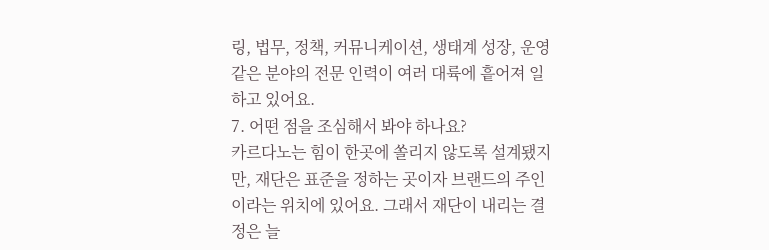링, 법무, 정책, 커뮤니케이션, 생태계 성장, 운영 같은 분야의 전문 인력이 여러 대륙에 흩어져 일하고 있어요.
7. 어떤 점을 조심해서 봐야 하나요?
카르다노는 힘이 한곳에 쏠리지 않도록 설계됐지만, 재단은 표준을 정하는 곳이자 브랜드의 주인이라는 위치에 있어요. 그래서 재단이 내리는 결정은 늘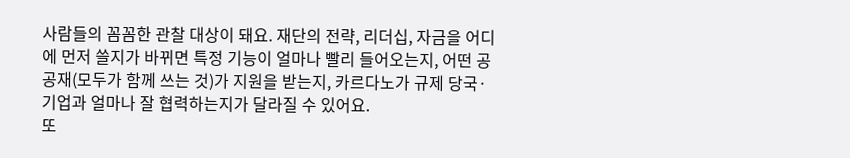사람들의 꼼꼼한 관찰 대상이 돼요. 재단의 전략, 리더십, 자금을 어디에 먼저 쓸지가 바뀌면 특정 기능이 얼마나 빨리 들어오는지, 어떤 공공재(모두가 함께 쓰는 것)가 지원을 받는지, 카르다노가 규제 당국·기업과 얼마나 잘 협력하는지가 달라질 수 있어요.
또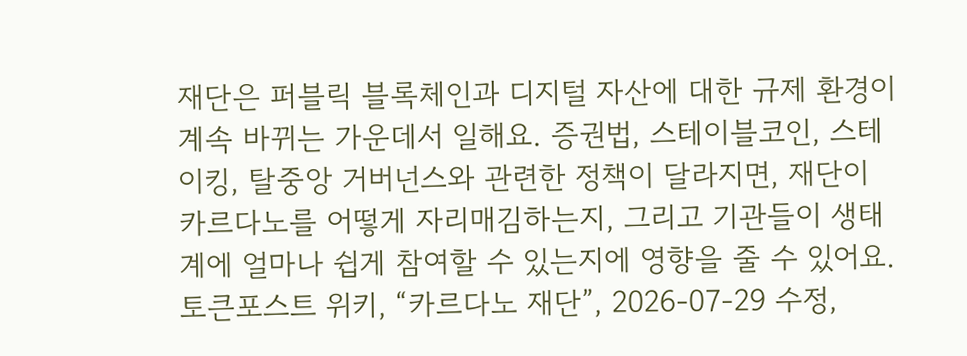재단은 퍼블릭 블록체인과 디지털 자산에 대한 규제 환경이 계속 바뀌는 가운데서 일해요. 증권법, 스테이블코인, 스테이킹, 탈중앙 거버넌스와 관련한 정책이 달라지면, 재단이 카르다노를 어떻게 자리매김하는지, 그리고 기관들이 생태계에 얼마나 쉽게 참여할 수 있는지에 영향을 줄 수 있어요.
토큰포스트 위키, “카르다노 재단”, 2026-07-29 수정,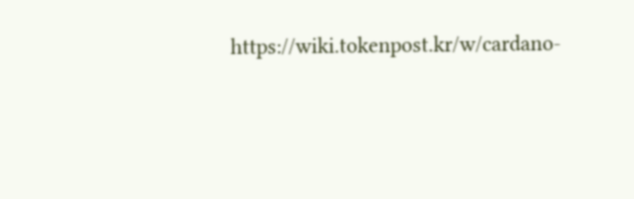https://wiki.tokenpost.kr/w/cardano-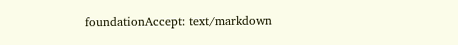foundationAccept: text/markdown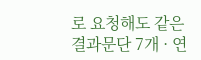로 요청해도 같은 결과문단 7개 · 연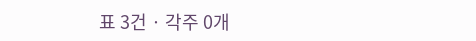표 3건 · 각주 0개